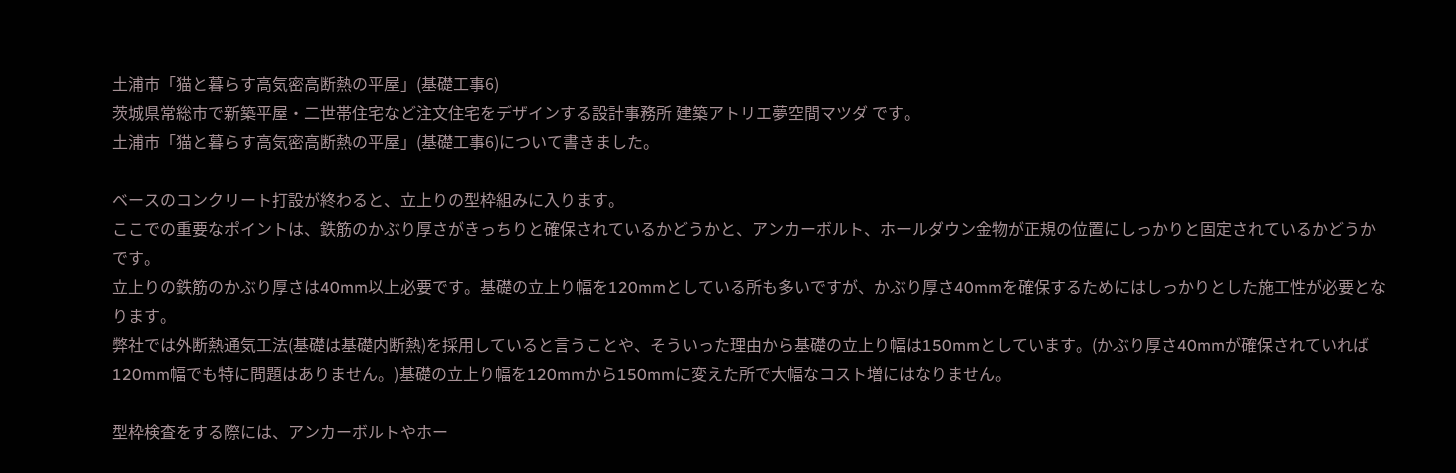土浦市「猫と暮らす高気密高断熱の平屋」(基礎工事6)
茨城県常総市で新築平屋・二世帯住宅など注文住宅をデザインする設計事務所 建築アトリエ夢空間マツダ です。
土浦市「猫と暮らす高気密高断熱の平屋」(基礎工事6)について書きました。

ベースのコンクリート打設が終わると、立上りの型枠組みに入ります。
ここでの重要なポイントは、鉄筋のかぶり厚さがきっちりと確保されているかどうかと、アンカーボルト、ホールダウン金物が正規の位置にしっかりと固定されているかどうかです。
立上りの鉄筋のかぶり厚さは40mm以上必要です。基礎の立上り幅を120mmとしている所も多いですが、かぶり厚さ40mmを確保するためにはしっかりとした施工性が必要となります。
弊社では外断熱通気工法(基礎は基礎内断熱)を採用していると言うことや、そういった理由から基礎の立上り幅は150mmとしています。(かぶり厚さ40mmが確保されていれば120mm幅でも特に問題はありません。)基礎の立上り幅を120mmから150mmに変えた所で大幅なコスト増にはなりません。

型枠検査をする際には、アンカーボルトやホー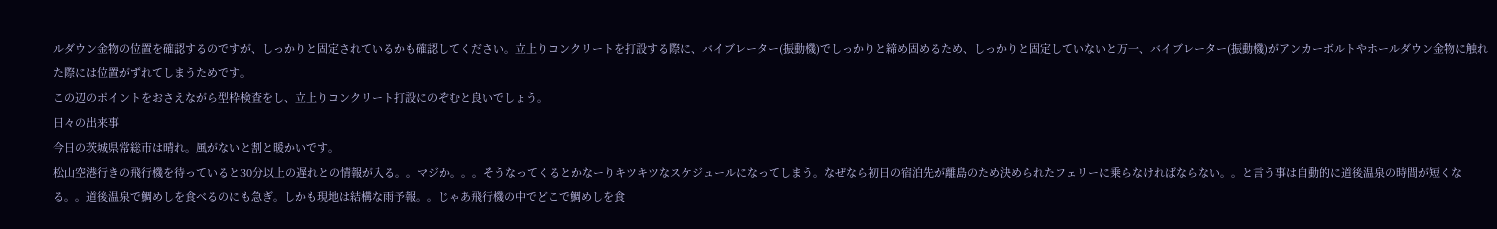ルダウン金物の位置を確認するのですが、しっかりと固定されているかも確認してください。立上りコンクリートを打設する際に、バイブレーター(振動機)でしっかりと締め固めるため、しっかりと固定していないと万一、バイブレーター(振動機)がアンカーボルトやホールダウン金物に触れた際には位置がずれてしまうためです。
この辺のポイントをおさえながら型枠検査をし、立上りコンクリート打設にのぞむと良いでしょう。
日々の出来事
今日の茨城県常総市は晴れ。風がないと割と暖かいです。
松山空港行きの飛行機を待っていると30分以上の遅れとの情報が入る。。マジか。。。そうなってくるとかなーりキツキツなスケジュールになってしまう。なぜなら初日の宿泊先が離島のため決められたフェリーに乗らなければならない。。と言う事は自動的に道後温泉の時間が短くなる。。道後温泉で鯛めしを食べるのにも急ぎ。しかも現地は結構な雨予報。。じゃあ飛行機の中でどこで鯛めしを食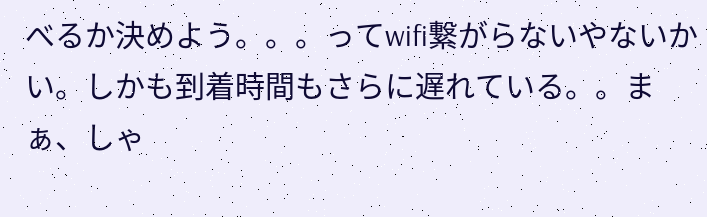べるか決めよう。。。ってwifi繋がらないやないかい。しかも到着時間もさらに遅れている。。まぁ、しゃ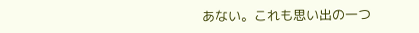あない。これも思い出の一つ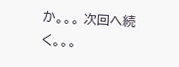か。。。 次回へ続く。。。